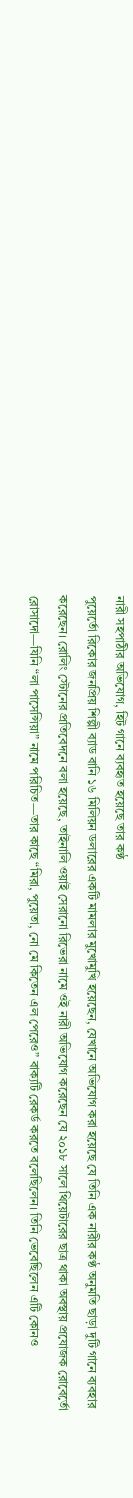নারী সহপাঠীর অভিযোগ, হিট গানে ব্যবহৃত হয়েছে তার কণ্ঠ
পুয়ের্তো রিকোর জনপ্রিয় শিল্পী ব্যাড বানি ১৬ মিলিয়ন ডলারের একটি মামলার মুখোমুখি হয়েছেন, যেখানে অভিযোগ করা হয়েছে যে তিনি এক নারীর কণ্ঠ অনুমতি ছাড়া দুটি গানে ব্যবহার করেছেন। রোলিং স্টোনের প্রতিবেদনে বলা হয়েছে, তাইনালি ওয়াই সেরানো রিভেরা নামে ওই নারী অভিযোগ করেছেন যে ২০১৮ সালে থিয়েটারের ছাত্র থাকা অবস্থায় প্রযোজক রোবের্তো রোসাদো—যিনি “লা পাসেন্সিয়া” নামে পরিচিত—তার কাছে “মিরা, পুয়েতা, নো মে কিতেন এল পেরেও” বাক্যটি রেকর্ড করতে বলেছিলেন। তিনি ভেবেছিলেন এটি কোনও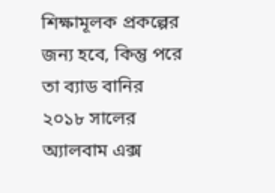শিক্ষামূলক প্রকল্পের জন্য হবে, কিন্তু পরে তা ব্যাড বানির ২০১৮ সালের অ্যালবাম এক্স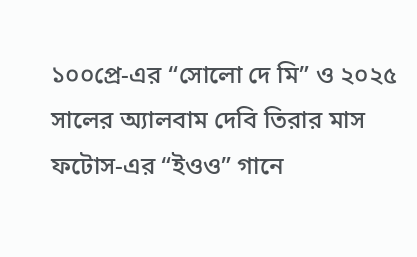১০০প্রে‑এর “সোলো দে মি” ও ২০২৫ সালের অ্যালবাম দেবি তিরার মাস ফটোস‑এর “ইওও” গানে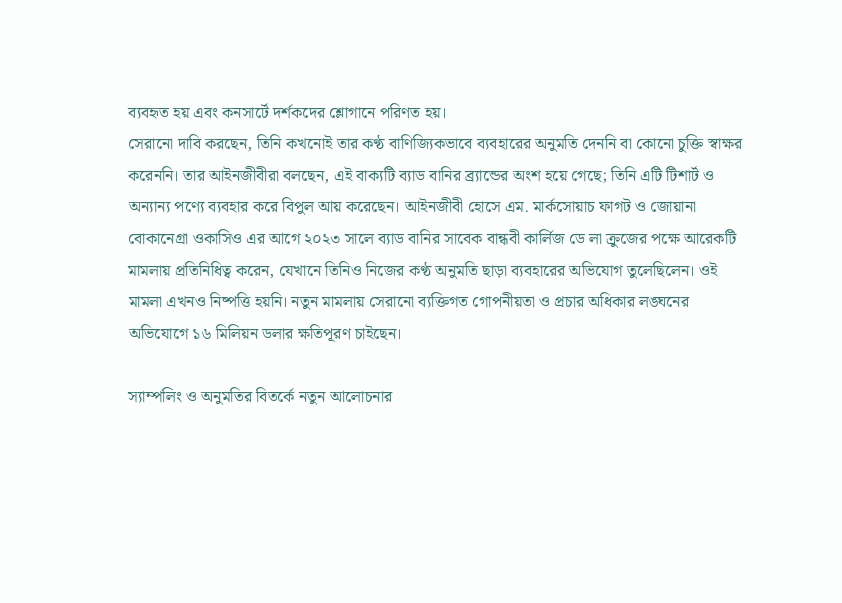ব্যবহৃত হয় এবং কনসার্টে দর্শকদের শ্লোগানে পরিণত হয়।
সেরানো দাবি করছেন, তিনি কখনোই তার কণ্ঠ বাণিজ্যিকভাবে ব্যবহারের অনুমতি দেননি বা কোনো চুক্তি স্বাক্ষর করেননি। তার আইনজীবীরা বলছেন, এই বাক্যটি ব্যাড বানির ব্র্যান্ডের অংশ হয়ে গেছে; তিনি এটি টিশার্ট ও অন্যান্য পণ্যে ব্যবহার করে বিপুল আয় করেছেন। আইনজীবী হোসে এম. মার্কসোয়াচ ফাগট ও জোয়ানা বোকানেগ্রা ওকাসিও এর আগে ২০২৩ সালে ব্যাড বানির সাবেক বান্ধবী কার্লিজ ডে লা ক্রুজের পক্ষে আরেকটি মামলায় প্রতিনিধিত্ব করেন, যেখানে তিনিও নিজের কণ্ঠ অনুমতি ছাড়া ব্যবহারের অভিযোগ তুলেছিলেন। ওই মামলা এখনও নিষ্পত্তি হয়নি। নতুন মামলায় সেরানো ব্যক্তিগত গোপনীয়তা ও প্রচার অধিকার লঙ্ঘনের অভিযোগে ১৬ মিলিয়ন ডলার ক্ষতিপূরণ চাইছেন।

স্যাম্পলিং ও অনুমতির বিতর্কে নতুন আলোচনার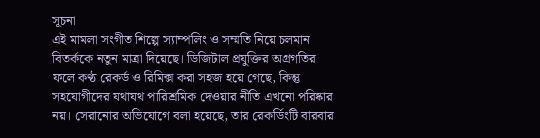সূচনা
এই মামলা সংগীত শিল্পে স্যাম্পলিং ও সম্মতি নিয়ে চলমান বিতর্ককে নতুন মাত্রা দিয়েছে। ডিজিটাল প্রযুক্তির অগ্রগতির ফলে কণ্ঠ রেকর্ড ও রিমিক্স করা সহজ হয়ে গেছে, কিন্তু সহযোগীদের যথাযথ পারিশ্রমিক দেওয়ার নীতি এখনো পরিষ্কার নয়। সেরানোর অভিযোগে বলা হয়েছে, তার রেকর্ডিংটি বারবার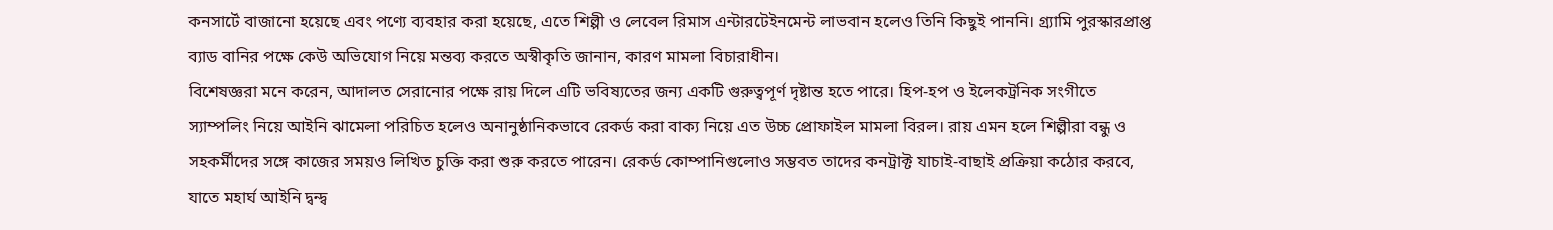কনসার্টে বাজানো হয়েছে এবং পণ্যে ব্যবহার করা হয়েছে, এতে শিল্পী ও লেবেল রিমাস এন্টারটেইনমেন্ট লাভবান হলেও তিনি কিছুই পাননি। গ্র্যামি পুরস্কারপ্রাপ্ত ব্যাড বানির পক্ষে কেউ অভিযোগ নিয়ে মন্তব্য করতে অস্বীকৃতি জানান, কারণ মামলা বিচারাধীন।
বিশেষজ্ঞরা মনে করেন, আদালত সেরানোর পক্ষে রায় দিলে এটি ভবিষ্যতের জন্য একটি গুরুত্বপূর্ণ দৃষ্টান্ত হতে পারে। হিপ‑হপ ও ইলেকট্রনিক সংগীতে স্যাম্পলিং নিয়ে আইনি ঝামেলা পরিচিত হলেও অনানুষ্ঠানিকভাবে রেকর্ড করা বাক্য নিয়ে এত উচ্চ প্রোফাইল মামলা বিরল। রায় এমন হলে শিল্পীরা বন্ধু ও সহকর্মীদের সঙ্গে কাজের সময়ও লিখিত চুক্তি করা শুরু করতে পারেন। রেকর্ড কোম্পানিগুলোও সম্ভবত তাদের কনট্রাক্ট যাচাই‑বাছাই প্রক্রিয়া কঠোর করবে, যাতে মহার্ঘ আইনি দ্বন্দ্ব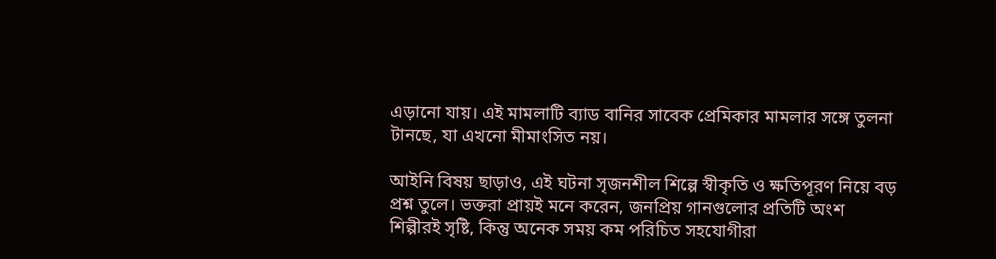এড়ানো যায়। এই মামলাটি ব্যাড বানির সাবেক প্রেমিকার মামলার সঙ্গে তুলনা টানছে, যা এখনো মীমাংসিত নয়।

আইনি বিষয় ছাড়াও, এই ঘটনা সৃজনশীল শিল্পে স্বীকৃতি ও ক্ষতিপূরণ নিয়ে বড় প্রশ্ন তুলে। ভক্তরা প্রায়ই মনে করেন, জনপ্রিয় গানগুলোর প্রতিটি অংশ শিল্পীরই সৃষ্টি, কিন্তু অনেক সময় কম পরিচিত সহযোগীরা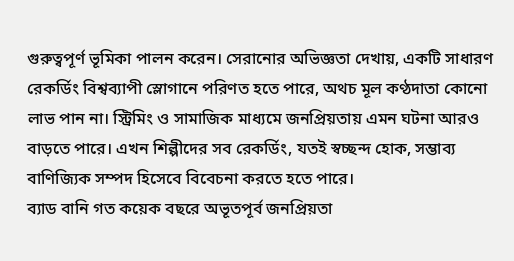গুরুত্বপূর্ণ ভূমিকা পালন করেন। সেরানোর অভিজ্ঞতা দেখায়, একটি সাধারণ রেকর্ডিং বিশ্বব্যাপী স্লোগানে পরিণত হতে পারে, অথচ মূল কণ্ঠদাতা কোনো লাভ পান না। স্ট্রিমিং ও সামাজিক মাধ্যমে জনপ্রিয়তায় এমন ঘটনা আরও বাড়তে পারে। এখন শিল্পীদের সব রেকর্ডিং, যতই স্বচ্ছন্দ হোক, সম্ভাব্য বাণিজ্যিক সম্পদ হিসেবে বিবেচনা করতে হতে পারে।
ব্যাড বানি গত কয়েক বছরে অভূতপূর্ব জনপ্রিয়তা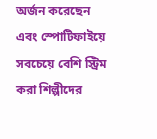অর্জন করেছেন এবং স্পোটিফাইয়ে সবচেয়ে বেশি স্ট্রিম করা শিল্পীদের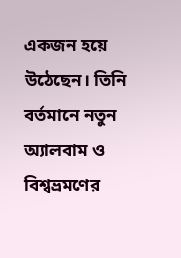একজন হয়ে উঠেছেন। তিনি বর্তমানে নতুন অ্যালবাম ও বিশ্বভ্রমণের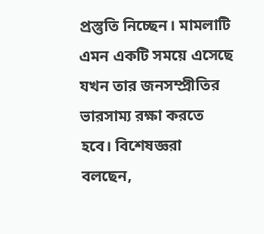প্রস্তুতি নিচ্ছেন। মামলাটি এমন একটি সময়ে এসেছে যখন তার জনসম্প্রীতির ভারসাম্য রক্ষা করতে হবে। বিশেষজ্ঞরা বলছেন,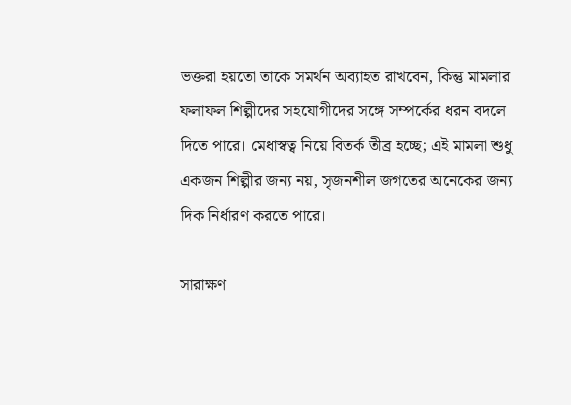ভক্তরা হয়তো তাকে সমর্থন অব্যাহত রাখবেন, কিন্তু মামলার ফলাফল শিল্পীদের সহযোগীদের সঙ্গে সম্পর্কের ধরন বদলে দিতে পারে। মেধাস্বত্ব নিয়ে বিতর্ক তীব্র হচ্ছে; এই মামলা শুধু একজন শিল্পীর জন্য নয়, সৃজনশীল জগতের অনেকের জন্য দিক নির্ধারণ করতে পারে।

সারাক্ষণ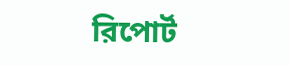রিপোর্ট